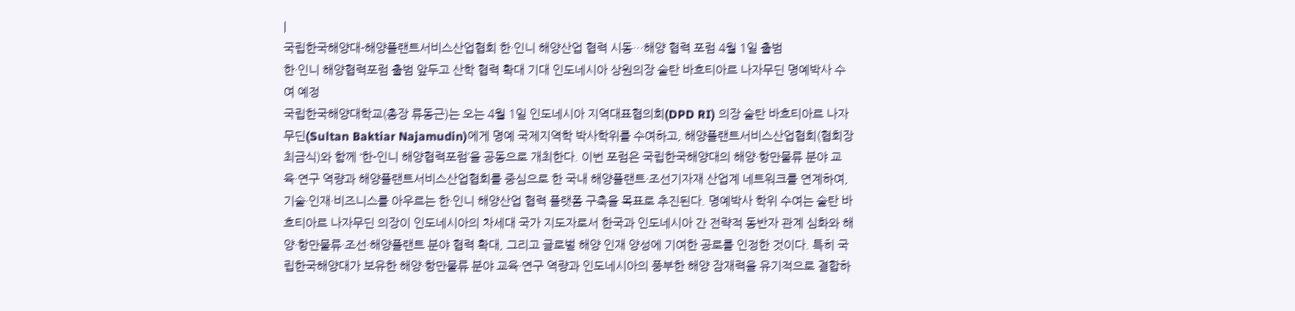|
국립한국해양대-해양플랜트서비스산업협회 한·인니 해양산업 협력 시동…해양 협력 포럼 4월 1일 출범
한·인니 해양협력포럼 출범 앞두고 산학 협력 확대 기대 인도네시아 상원의장 술탄 바흐티아르 나자무딘 명예박사 수여 예정
국립한국해양대학교(총장 류동근)는 오는 4월 1일 인도네시아 지역대표협의회(DPD RI) 의장 술탄 바흐티아르 나자무딘(Sultan Baktiar Najamudin)에게 명예 국제지역학 박사학위를 수여하고, 해양플랜트서비스산업협회(협회장 최금식)와 함께 ‘한-인니 해양협력포럼’을 공동으로 개최한다. 이번 포럼은 국립한국해양대의 해양·항만물류 분야 교육·연구 역량과 해양플랜트서비스산업협회를 중심으로 한 국내 해양플랜트·조선기자재 산업계 네트워크를 연계하여, 기술·인재·비즈니스를 아우르는 한·인니 해양산업 협력 플랫폼 구축을 목표로 추진된다. 명예박사 학위 수여는 술탄 바흐티아르 나자무딘 의장이 인도네시아의 차세대 국가 지도자로서 한국과 인도네시아 간 전략적 동반자 관계 심화와 해양·항만물류·조선·해양플랜트 분야 협력 확대, 그리고 글로벌 해양 인재 양성에 기여한 공로를 인정한 것이다. 특히 국립한국해양대가 보유한 해양·항만물류 분야 교육·연구 역량과 인도네시아의 풍부한 해양 잠재력을 유기적으로 결합하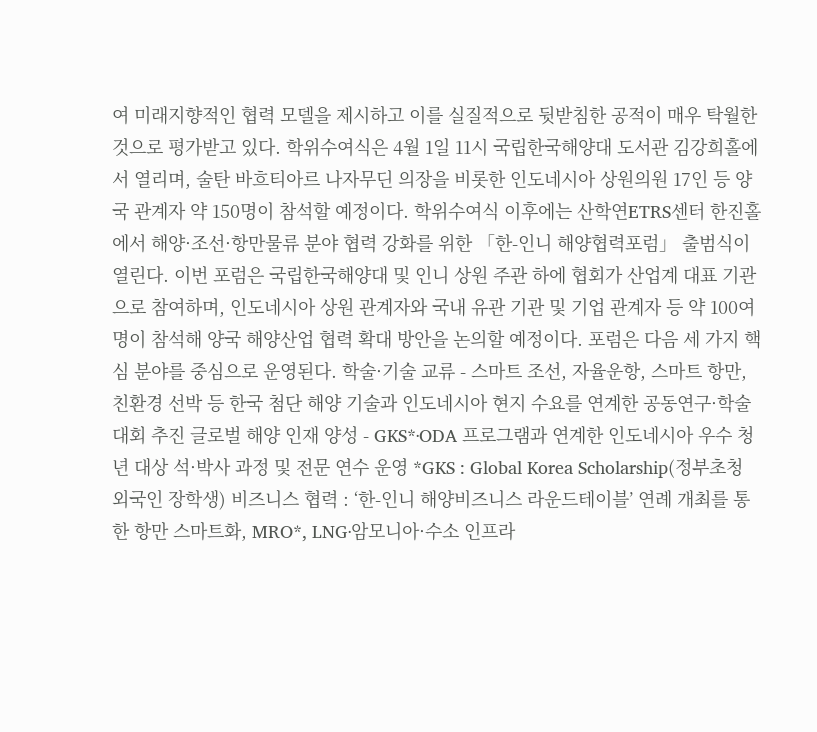여 미래지향적인 협력 모델을 제시하고 이를 실질적으로 뒷받침한 공적이 매우 탁월한 것으로 평가받고 있다. 학위수여식은 4월 1일 11시 국립한국해양대 도서관 김강희홀에서 열리며, 술탄 바흐티아르 나자무딘 의장을 비롯한 인도네시아 상원의원 17인 등 양국 관계자 약 150명이 참석할 예정이다. 학위수여식 이후에는 산학연ETRS센터 한진홀에서 해양·조선·항만물류 분야 협력 강화를 위한 「한-인니 해양협력포럼」 출범식이 열린다. 이번 포럼은 국립한국해양대 및 인니 상원 주관 하에 협회가 산업계 대표 기관으로 참여하며, 인도네시아 상원 관계자와 국내 유관 기관 및 기업 관계자 등 약 100여 명이 참석해 양국 해양산업 협력 확대 방안을 논의할 예정이다. 포럼은 다음 세 가지 핵심 분야를 중심으로 운영된다. 학술·기술 교류 - 스마트 조선, 자율운항, 스마트 항만, 친환경 선박 등 한국 첨단 해양 기술과 인도네시아 현지 수요를 연계한 공동연구·학술대회 추진 글로벌 해양 인재 양성 - GKS*·ODA 프로그램과 연계한 인도네시아 우수 청년 대상 석·박사 과정 및 전문 연수 운영 *GKS : Global Korea Scholarship(정부초청 외국인 장학생) 비즈니스 협력 : ‘한-인니 해양비즈니스 라운드테이블’ 연례 개최를 통한 항만 스마트화, MRO*, LNG·암모니아·수소 인프라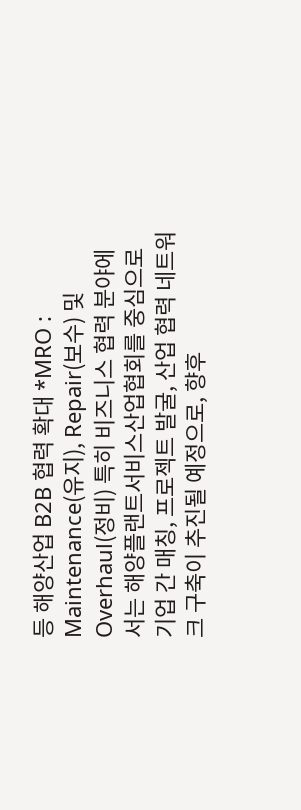등 해양산업 B2B 협력 확대 *MRO : Maintenance(유지), Repair(보수) 및 Overhaul(정비) 특히 비즈니스 협력 분야에서는 해양플랜트서비스산업협회를 중심으로 기업 간 매칭, 프로젝트 발굴, 산업 협력 네트워크 구축이 추진될 예정으로, 향후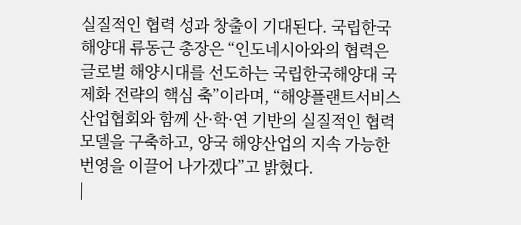실질적인 협력 성과 창출이 기대된다. 국립한국해양대 류동근 총장은 “인도네시아와의 협력은 글로벌 해양시대를 선도하는 국립한국해양대 국제화 전략의 핵심 축”이라며, “해양플랜트서비스산업협회와 함께 산·학·연 기반의 실질적인 협력 모델을 구축하고, 양국 해양산업의 지속 가능한 번영을 이끌어 나가겠다”고 밝혔다.
|